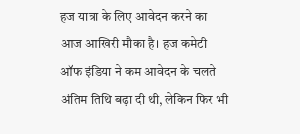हज यात्रा के लिए आवेदन करने का आज आखिरी मौका है। हज कमेटी ऑफ इंडिया ने कम आवेदन के चलते अंतिम तिथि बढ़ा दी थी, लेकिन फिर भी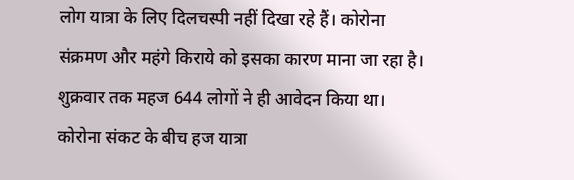लोग यात्रा के लिए दिलचस्पी नहीं दिखा रहे हैं। कोरोना संक्रमण और महंगे किराये को इसका कारण माना जा रहा है। शुक्रवार तक महज 644 लोगों ने ही आवेदन किया था।
कोरोना संकट के बीच हज यात्रा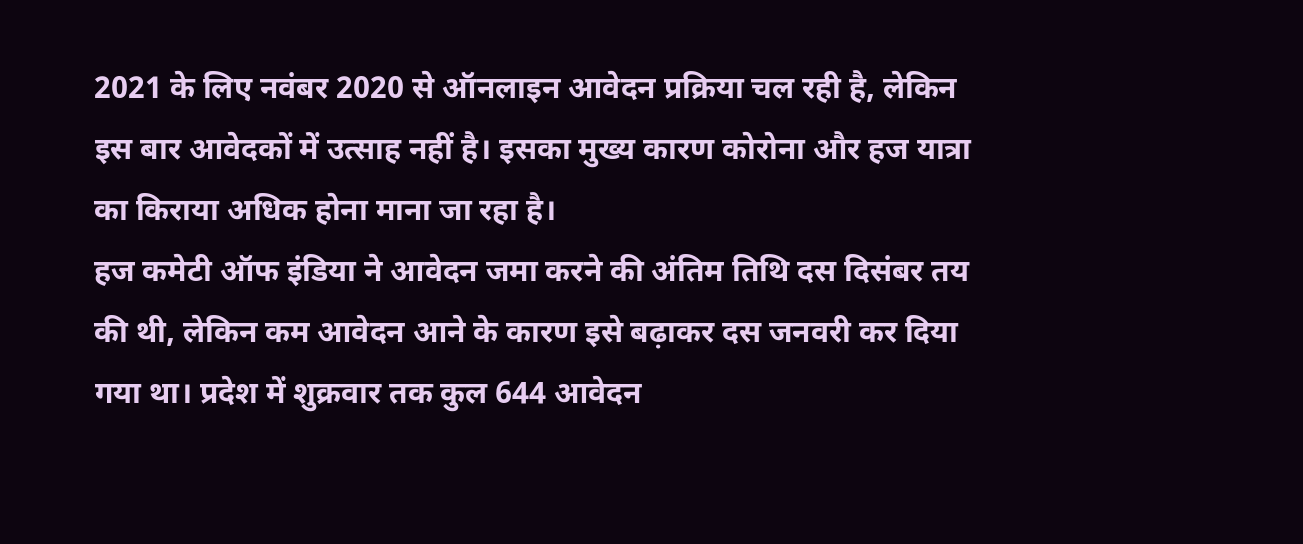2021 के लिए नवंबर 2020 से ऑनलाइन आवेदन प्रक्रिया चल रही है, लेकिन इस बार आवेदकों में उत्साह नहीं है। इसका मुख्य कारण कोरोना और हज यात्रा का किराया अधिक होना माना जा रहा है।
हज कमेटी ऑफ इंडिया ने आवेदन जमा करने की अंतिम तिथि दस दिसंबर तय की थी, लेकिन कम आवेदन आने के कारण इसे बढ़ाकर दस जनवरी कर दिया गया था। प्रदेश में शुक्रवार तक कुल 644 आवेदन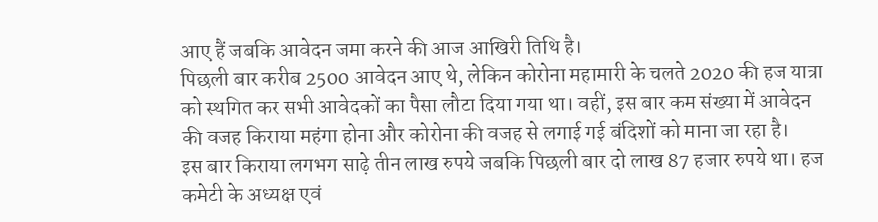आए हैं जबकि आवेदन जमा करने की आज आखिरी तिथि है।
पिछली बार करीब 2500 आवेदन आए थे, लेकिन कोरोना महामारी के चलते 2020 की हज यात्रा को स्थगित कर सभी आवेदकों का पैसा लौटा दिया गया था। वहीं, इस बार कम संख्या में आवेदन की वजह किराया महंगा होना और कोरोना की वजह से लगाई गई बंदिशों को माना जा रहा है।
इस बार किराया लगभग साढ़े तीन लाख रुपये जबकि पिछली बार दो लाख 87 हजार रुपये था। हज कमेटी के अध्यक्ष एवं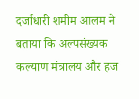दर्जाधारी शमीम आलम ने बताया कि अल्पसंख्यक कल्याण मंत्रालय और हज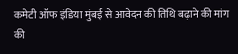कमेटी ऑफ इंडिया मुंबई से आवेदन की तिथि बढ़ाने की मांग की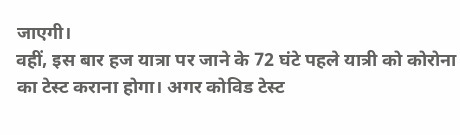जाएगी।
वहीं, इस बार हज यात्रा पर जाने के 72 घंटे पहले यात्री को कोरोना का टेस्ट कराना होगा। अगर कोविड टेस्ट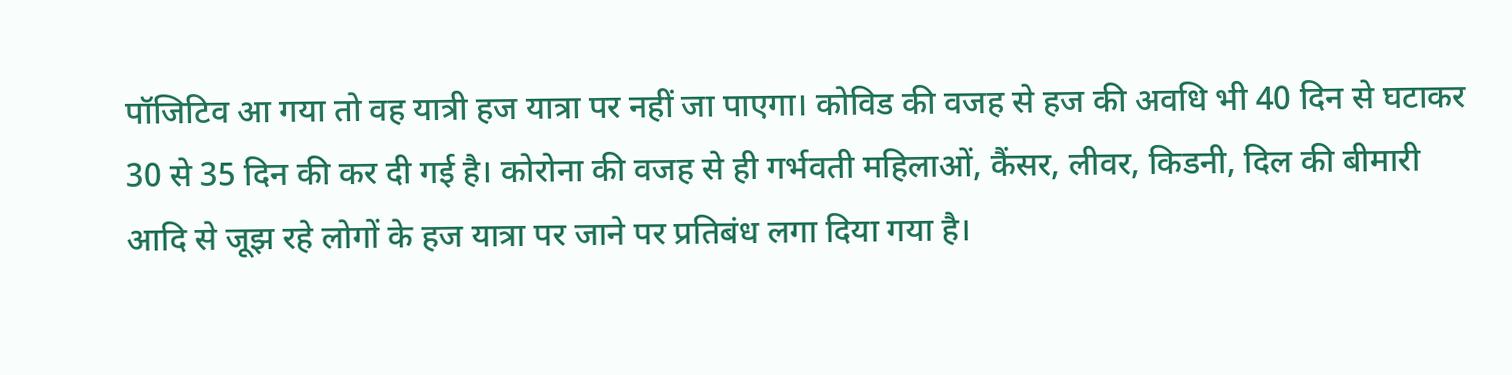पॉजिटिव आ गया तो वह यात्री हज यात्रा पर नहीं जा पाएगा। कोविड की वजह से हज की अवधि भी 40 दिन से घटाकर 30 से 35 दिन की कर दी गई है। कोरोना की वजह से ही गर्भवती महिलाओं, कैंसर, लीवर, किडनी, दिल की बीमारी आदि से जूझ रहे लोगों के हज यात्रा पर जाने पर प्रतिबंध लगा दिया गया है।